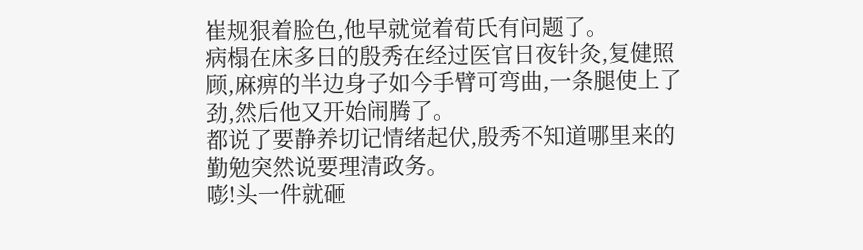崔规狠着脸色,他早就觉着荀氏有问题了。
病榻在床多日的殷秀在经过医官日夜针灸,复健照顾,麻痹的半边身子如今手臂可弯曲,一条腿使上了劲,然后他又开始闹腾了。
都说了要静养切记情绪起伏,殷秀不知道哪里来的勤勉突然说要理清政务。
嘭!头一件就砸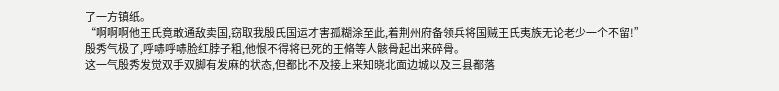了一方镇纸。
“啊啊啊他王氏竟敢通敌卖国,窃取我殷氏国运才害孤糊涂至此,着荆州府备领兵将国贼王氏夷族无论老少一个不留!”
殷秀气极了,呼哧呼哧脸红脖子粗,他恨不得将已死的王脩等人骸骨起出来碎骨。
这一气殷秀发觉双手双脚有发麻的状态,但都比不及接上来知晓北面边城以及三县都落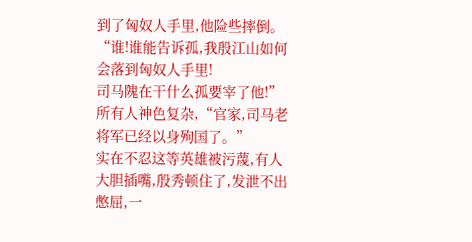到了匈奴人手里,他险些摔倒。
“谁!谁能告诉孤,我殷江山如何会落到匈奴人手里!
司马隗在干什么孤要宰了他!”
所有人神色复杂,“官家,司马老将军已经以身殉国了。”
实在不忍这等英雄被污蔑,有人大胆插嘴,殷秀顿住了,发泄不出憋屈,一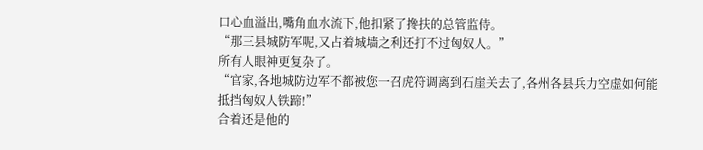口心血溢出,嘴角血水流下,他扣紧了搀扶的总管监侍。
“那三县城防军呢,又占着城墙之利还打不过匈奴人。”
所有人眼神更复杂了。
“官家,各地城防边军不都被您一召虎符调离到石崖关去了,各州各县兵力空虚如何能抵挡匈奴人铁蹄!”
合着还是他的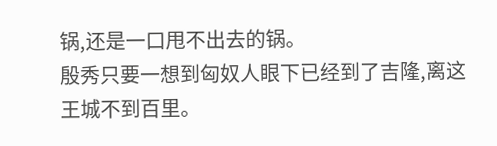锅,还是一口甩不出去的锅。
殷秀只要一想到匈奴人眼下已经到了吉隆,离这王城不到百里。